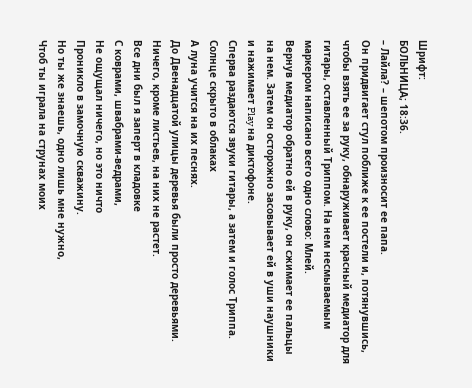Шрифт:
БОЛЬНИЦА; 18:36.
– Лайла? – шепотом произносит ее папа.
Он придвигает стул поближе к ее постели и, потянувшись, чтобы взять ее за руку, обнаруживает красный медиатор для гитары, оставленный Триппом. На нем несмываемым маркером написано всего одно слово: Млей.
Вернув медиатор обратно ей в руку, он сжимает ее пальцы на нем. Затем он осторожно засовывает ей в уши наушники и нажимает Play на диктофоне.
Сперва раздаются звуки гитары, а затем и голос Триппа.
Солнце скрыто в облаках
А луна учится на их песнях.
До Двенадцатой улицы деревья были просто деревьями.
Ничего, кроме листьев, на них не растет.
Все дни был я заперт в кладовке
С коврами, швабрами-ведрами,
Не ощущал ничего, но это ничто
Проникло в замочную скважину.
Но ты же знаешь, одно лишь мне нужно,
Чтоб ты играла на струнах моих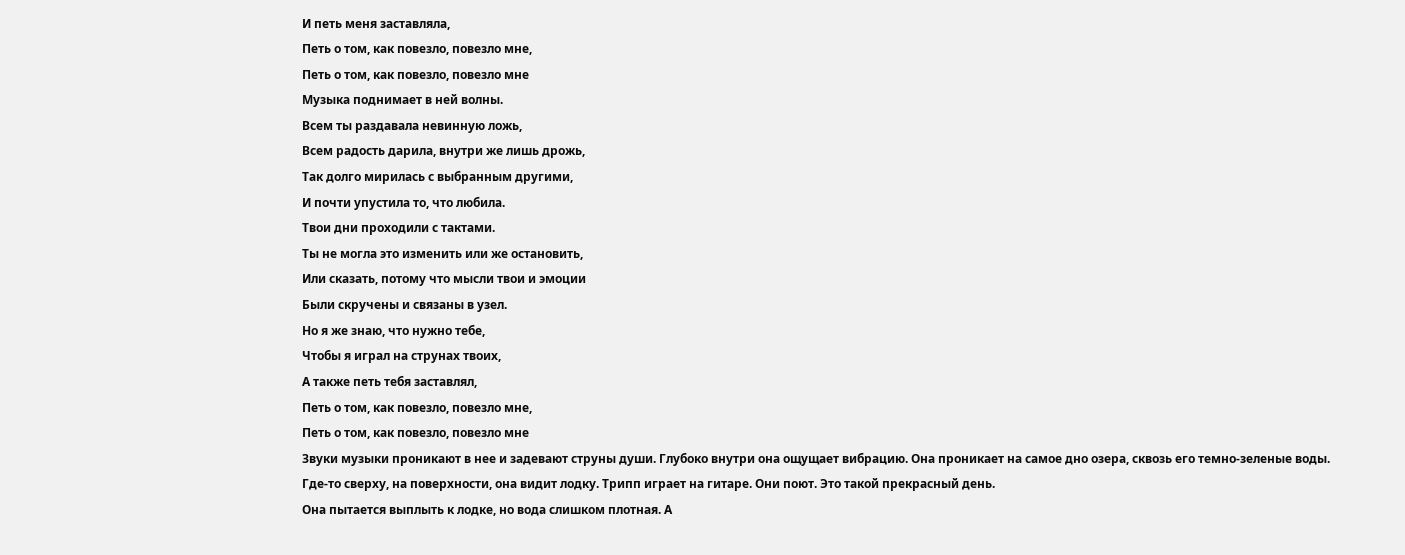И петь меня заставляла,
Петь о том, как повезло, повезло мне,
Петь о том, как повезло, повезло мне
Музыка поднимает в ней волны.
Всем ты раздавала невинную ложь,
Всем радость дарила, внутри же лишь дрожь,
Так долго мирилась с выбранным другими,
И почти упустила то, что любила.
Твои дни проходили с тактами.
Ты не могла это изменить или же остановить,
Или сказать, потому что мысли твои и эмоции
Были скручены и связаны в узел.
Но я же знаю, что нужно тебе,
Чтобы я играл на струнах твоих,
А также петь тебя заставлял,
Петь о том, как повезло, повезло мне,
Петь о том, как повезло, повезло мне
Звуки музыки проникают в нее и задевают струны души. Глубоко внутри она ощущает вибрацию. Она проникает на самое дно озера, сквозь его темно-зеленые воды.
Где-то сверху, на поверхности, она видит лодку. Трипп играет на гитаре. Они поют. Это такой прекрасный день.
Она пытается выплыть к лодке, но вода слишком плотная. А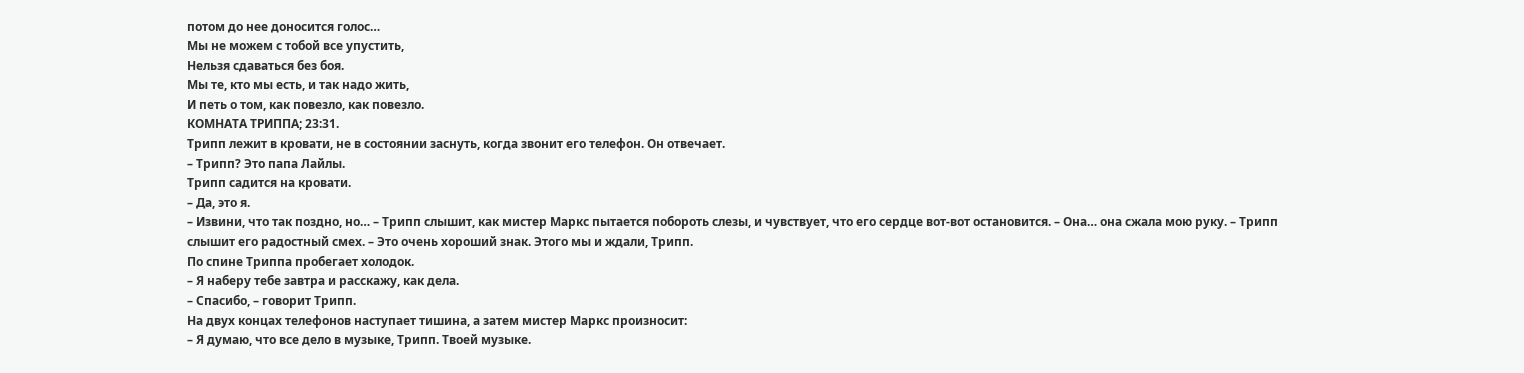потом до нее доносится голос…
Мы не можем с тобой все упустить,
Нельзя сдаваться без боя.
Мы те, кто мы есть, и так надо жить,
И петь о том, как повезло, как повезло.
КОМНАТА ТРИППА; 23:31.
Трипп лежит в кровати, не в состоянии заснуть, когда звонит его телефон. Он отвечает.
– Трипп? Это папа Лайлы.
Трипп садится на кровати.
– Да, это я.
– Извини, что так поздно, но… – Трипп слышит, как мистер Маркс пытается побороть слезы, и чувствует, что его сердце вот-вот остановится. – Она… она сжала мою руку. – Трипп слышит его радостный смех. – Это очень хороший знак. Этого мы и ждали, Трипп.
По спине Триппа пробегает холодок.
– Я наберу тебе завтра и расскажу, как дела.
– Спасибо, – говорит Трипп.
На двух концах телефонов наступает тишина, а затем мистер Маркс произносит:
– Я думаю, что все дело в музыке, Трипп. Твоей музыке.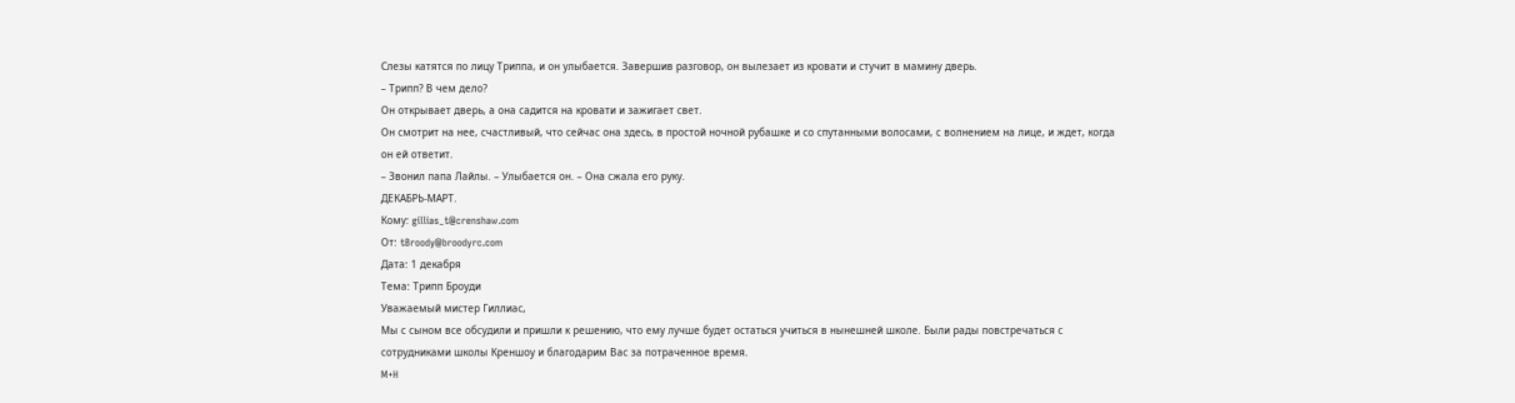Слезы катятся по лицу Триппа, и он улыбается. Завершив разговор, он вылезает из кровати и стучит в мамину дверь.
– Трипп? В чем дело?
Он открывает дверь, а она садится на кровати и зажигает свет.
Он смотрит на нее, счастливый, что сейчас она здесь, в простой ночной рубашке и со спутанными волосами, с волнением на лице, и ждет, когда он ей ответит.
– Звонил папа Лайлы. – Улыбается он. – Она сжала его руку.
ДЕКАБРЬ-МАРТ.
Кому: gillias_t@crenshaw.com
От: tBroody@broodyrc.com
Дата: 1 декабря
Тема: Трипп Броуди
Уважаемый мистер Гиллиас,
Мы с сыном все обсудили и пришли к решению, что ему лучше будет остаться учиться в нынешней школе. Были рады повстречаться с сотрудниками школы Креншоу и благодарим Вас за потраченное время.
M+H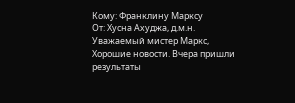Кому: Франклину Марксу
От: Хусна Ахуджа, д.м.н.
Уважаемый мистер Маркс,
Хорошие новости. Вчера пришли результаты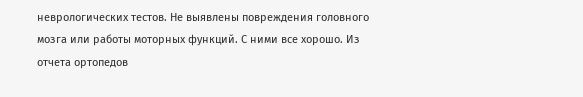неврологических тестов. Не выявлены повреждения головного мозга или работы моторных функций. С ними все хорошо. Из отчета ортопедов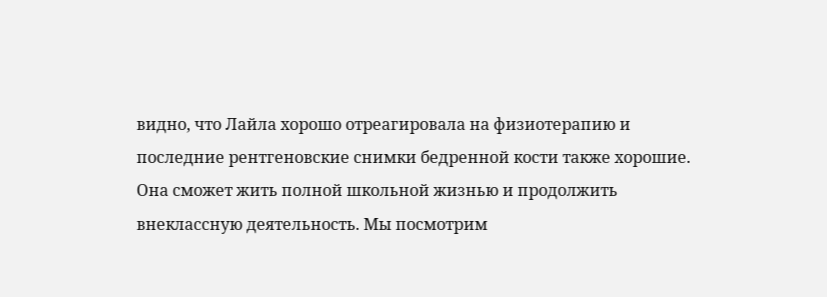видно, что Лайла хорошо отреагировала на физиотерапию и последние рентгеновские снимки бедренной кости также хорошие. Она сможет жить полной школьной жизнью и продолжить внеклассную деятельность. Мы посмотрим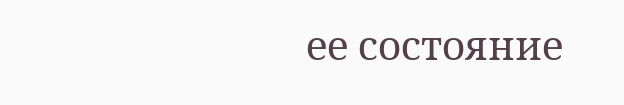ее состояние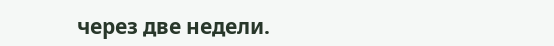через две недели.